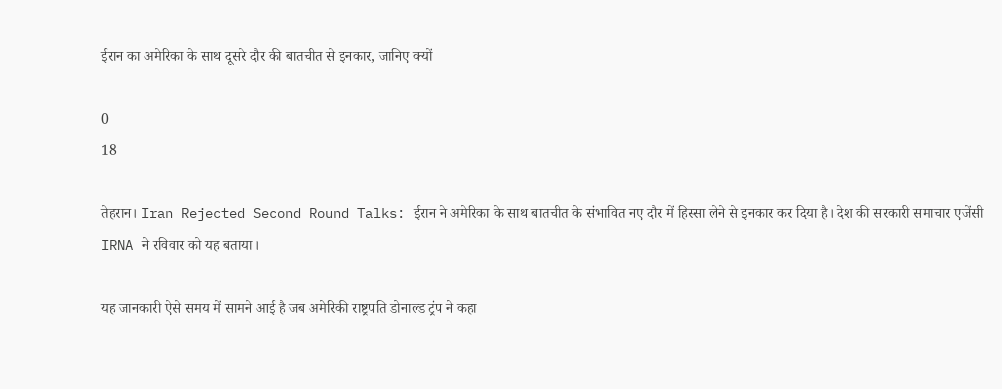ईरान का अमेरिका के साथ दूसरे दौर की बातचीत से इनकार, जानिए क्यों

0
18

तेहरान। Iran Rejected Second Round Talks: ईरान ने अमेरिका के साथ बातचीत के संभावित नए दौर में हिस्सा लेने से इनकार कर दिया है। देश की सरकारी समाचार एजेंसी IRNA ने रविवार को यह बताया।

यह जानकारी ऐसे समय में सामने आई है जब अमेरिकी राष्ट्रपति डोनाल्ड ट्रंप ने कहा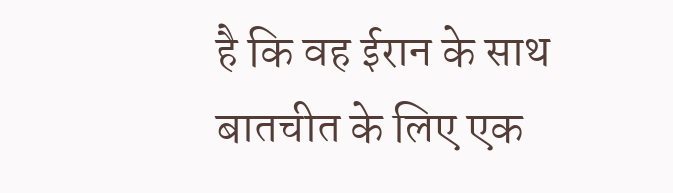है कि वह ईरान के साथ बातचीत के लिए एक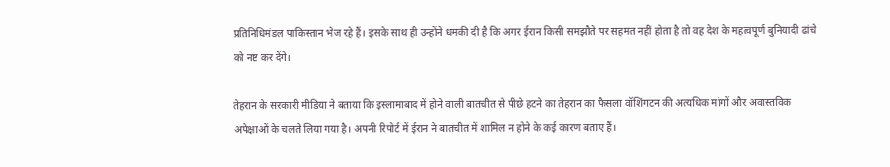प्रतिनिधिमंडल पाकिस्तान भेज रहे हैं। इसके साथ ही उन्होंने धमकी दी है कि अगर ईरान किसी समझौते पर सहमत नहीं होता है तो वह देश के महत्वपूर्ण बुनियादी ढांचे को नष्ट कर देंगे।

तेहरान के सरकारी मीडिया ने बताया कि इस्लामाबाद में होने वाली बातचीत से पीछे हटने का तेहरान का फैसला वॉशिंगटन की अत्यधिक मांगों और अवास्तविक अपेक्षाओं के चलते लिया गया है। अपनी रिपोर्ट में ईरान ने बातचीत में शामिल न होने के कई कारण बताए हैं।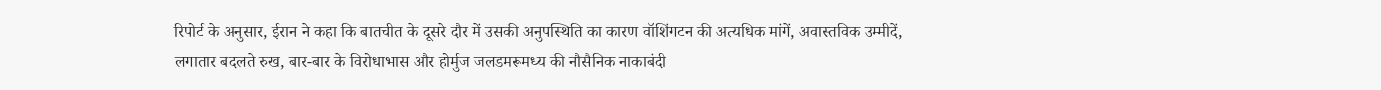रिपोर्ट के अनुसार, ईरान ने कहा कि बातचीत के दूसरे दौर में उसकी अनुपस्थिति का कारण वॉशिंगटन की अत्यधिक मांगें, अवास्तविक उम्मीदें, लगातार बदलते रुख, बार-बार के विरोधाभास और होर्मुज जलडमरूमध्य की नौसैनिक नाकाबंदी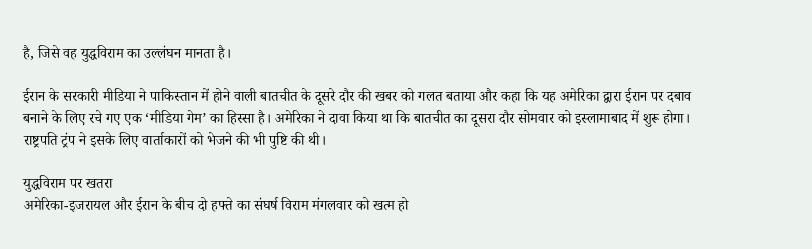है, जिसे वह युद्धविराम का उल्लंघन मानता है।

ईरान के सरकारी मीडिया ने पाकिस्तान में होने वाली बातचीत के दूसरे दौर की खबर को गलत बताया और कहा कि यह अमेरिका द्वारा ईरान पर दबाव बनाने के लिए रचे गए एक ‘मीडिया गेम’ का हिस्सा है। अमेरिका ने दावा किया था कि बातचीत का दूसरा दौर सोमवार को इस्लामाबाद में शुरू होगा। राष्ट्रपति ट्रंप ने इसके लिए वार्ताकारों को भेजने की भी पुष्टि की थी।

युद्धविराम पर खतरा
अमेरिका-इजरायल और ईरान के बीच दो हफ्ते का संघर्ष विराम मंगलवार को खत्म हो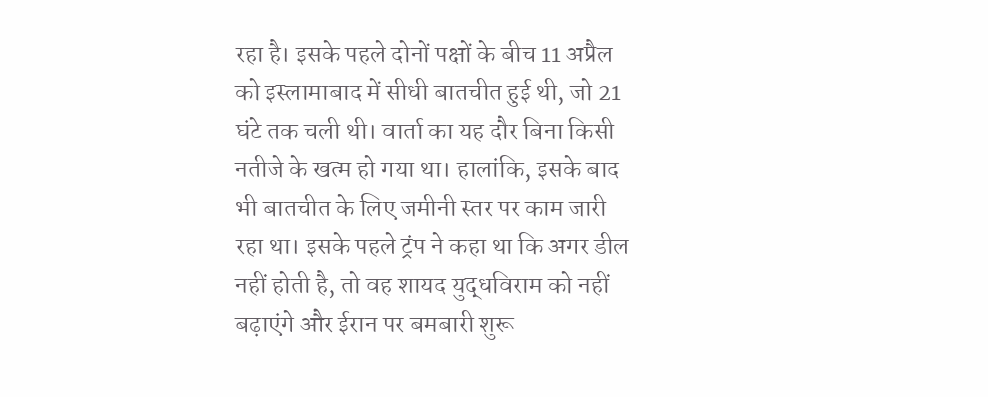रहा है। इसके पहले दोनों पक्षों के बीच 11 अप्रैल को इस्लामाबाद में सीधी बातचीत हुई थी, जो 21 घंटे तक चली थी। वार्ता का यह दौर बिना किसी नतीजे के खत्म हो गया था। हालांकि, इसके बाद भी बातचीत के लिए जमीनी स्तर पर काम जारी रहा था। इसके पहले ट्रंप ने कहा था कि अगर डील नहीं होती है, तो वह शायद युद्धविराम को नहीं बढ़ाएंगे और ईरान पर बमबारी शुरू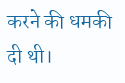करने की धमकी दी थी।